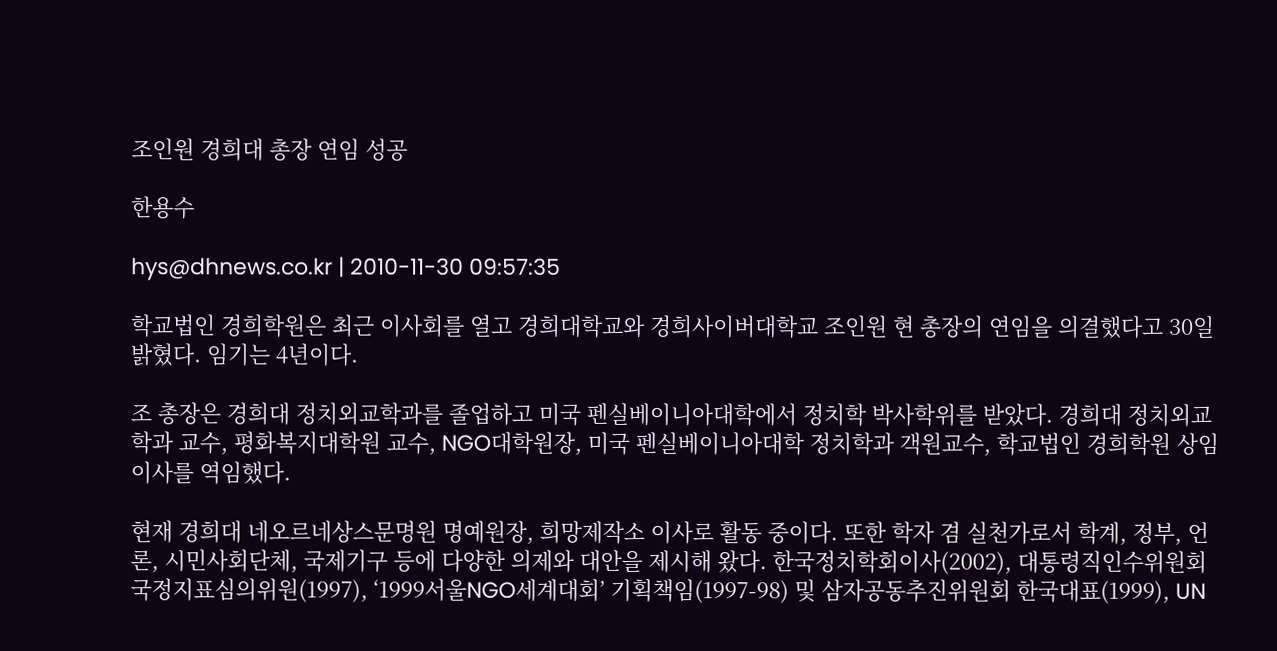조인원 경희대 총장 연임 성공

한용수

hys@dhnews.co.kr | 2010-11-30 09:57:35

학교법인 경희학원은 최근 이사회를 열고 경희대학교와 경희사이버대학교 조인원 현 총장의 연임을 의결했다고 30일 밝혔다. 임기는 4년이다.

조 총장은 경희대 정치외교학과를 졸업하고 미국 펜실베이니아대학에서 정치학 박사학위를 받았다. 경희대 정치외교학과 교수, 평화복지대학원 교수, NGO대학원장, 미국 펜실베이니아대학 정치학과 객원교수, 학교법인 경희학원 상임이사를 역임했다.

현재 경희대 네오르네상스문명원 명예원장, 희망제작소 이사로 활동 중이다. 또한 학자 겸 실천가로서 학계, 정부, 언론, 시민사회단체, 국제기구 등에 다양한 의제와 대안을 제시해 왔다. 한국정치학회이사(2002), 대통령직인수위원회 국정지표심의위원(1997), ‘1999서울NGO세계대회’ 기획책임(1997-98) 및 삼자공동추진위원회 한국대표(1999), UN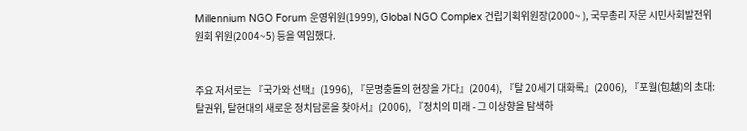Millennium NGO Forum 운영위원(1999), Global NGO Complex 건립기획위원장(2000~ ), 국무총리 자문 시민사회발전위원회 위원(2004~5) 등을 역임했다.


주요 저서로는 『국가와 선택』(1996), 『문명충돌의 현장을 가다』(2004), 『탈 20세기 대화록』(2006), 『포월(包越)의 초대: 탈권위, 탈현대의 새로운 정치담론을 찾아서』(2006), 『정치의 미래 - 그 이상향을 탐색하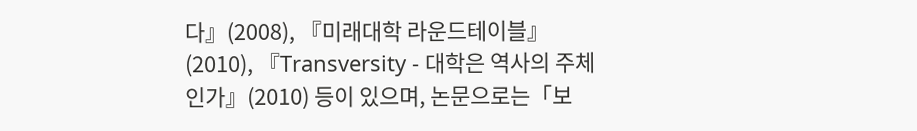다』(2008), 『미래대학 라운드테이블』(2010), 『Transversity - 대학은 역사의 주체인가』(2010) 등이 있으며, 논문으로는「보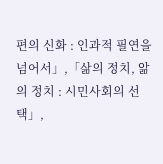편의 신화 : 인과적 필연을 넘어서」,「삶의 정치, 앎의 정치 : 시민사회의 선택」,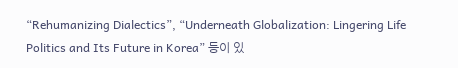“Rehumanizing Dialectics”, “Underneath Globalization: Lingering Life Politics and Its Future in Korea” 등이 있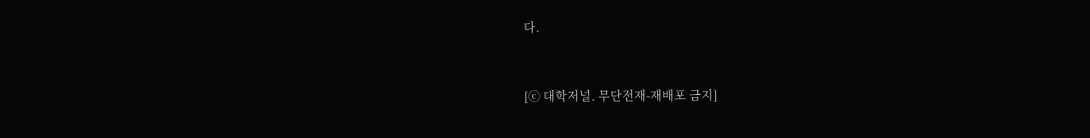다.


[ⓒ 대학저널. 무단전재-재배포 금지]